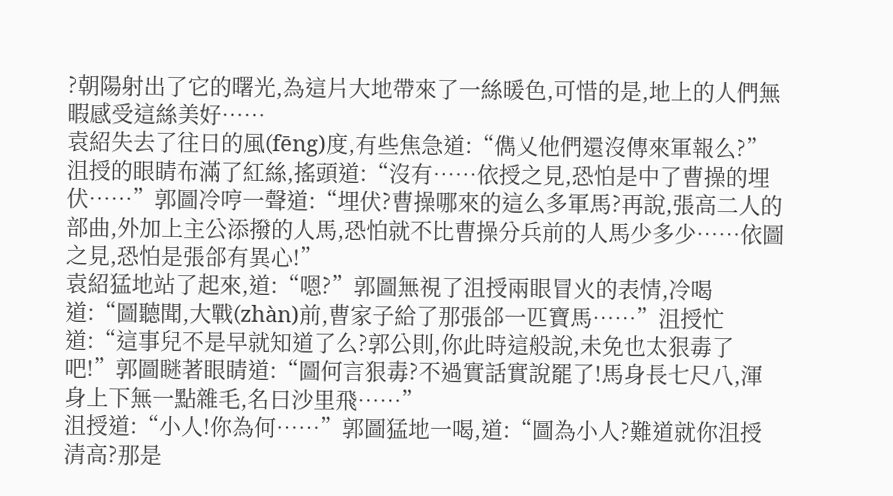?朝陽射出了它的曙光,為這片大地帶來了一絲暖色,可惜的是,地上的人們無暇感受這絲美好……
袁紹失去了往日的風(fēng)度,有些焦急道:“儁乂他們還沒傳來軍報么?”沮授的眼睛布滿了紅絲,搖頭道:“沒有……依授之見,恐怕是中了曹操的埋伏……”郭圖冷哼一聲道:“埋伏?曹操哪來的這么多軍馬?再說,張高二人的部曲,外加上主公添撥的人馬,恐怕就不比曹操分兵前的人馬少多少……依圖之見,恐怕是張郃有異心!”
袁紹猛地站了起來,道:“嗯?”郭圖無視了沮授兩眼冒火的表情,冷喝道:“圖聽聞,大戰(zhàn)前,曹家子給了那張郃一匹寶馬……”沮授忙道:“這事兒不是早就知道了么?郭公則,你此時這般說,未免也太狠毒了吧!”郭圖瞇著眼睛道:“圖何言狠毒?不過實話實說罷了!馬身長七尺八,渾身上下無一點雜毛,名曰沙里飛……”
沮授道:“小人!你為何……”郭圖猛地一喝,道:“圖為小人?難道就你沮授清高?那是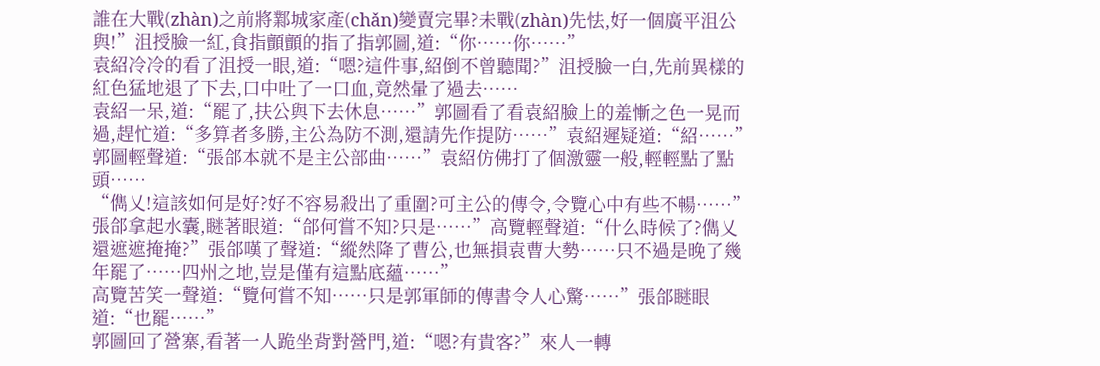誰在大戰(zhàn)之前將鄴城家產(chǎn)變賣完畢?未戰(zhàn)先怯,好一個廣平沮公與!”沮授臉一紅,食指顫顫的指了指郭圖,道:“你……你……”
袁紹冷冷的看了沮授一眼,道:“嗯?這件事,紹倒不曾聽聞?”沮授臉一白,先前異樣的紅色猛地退了下去,口中吐了一口血,竟然暈了過去……
袁紹一呆,道:“罷了,扶公與下去休息……”郭圖看了看袁紹臉上的羞慚之色一晃而過,趕忙道:“多算者多勝,主公為防不測,還請先作提防……”袁紹遲疑道:“紹……”郭圖輕聲道:“張郃本就不是主公部曲……”袁紹仿佛打了個激靈一般,輕輕點了點頭……
“儁乂!這該如何是好?好不容易殺出了重圍?可主公的傳令,令覽心中有些不暢……”張郃拿起水囊,瞇著眼道:“郃何嘗不知?只是……”高覽輕聲道:“什么時候了?儁乂還遮遮掩掩?”張郃嘆了聲道:“縱然降了曹公,也無損袁曹大勢……只不過是晚了幾年罷了……四州之地,豈是僅有這點底蘊……”
高覽苦笑一聲道:“覽何嘗不知……只是郭軍師的傳書令人心驚……”張郃瞇眼道:“也罷……”
郭圖回了營寨,看著一人跪坐背對營門,道:“嗯?有貴客?”來人一轉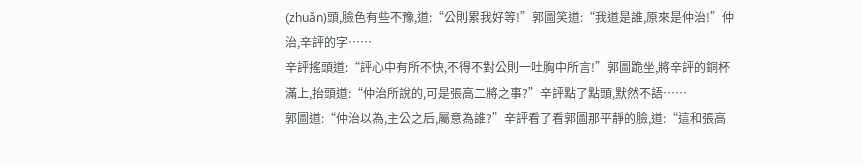(zhuǎn)頭,臉色有些不豫,道:“公則累我好等!”郭圖笑道:“我道是誰,原來是仲治!”仲治,辛評的字……
辛評搖頭道:“評心中有所不快,不得不對公則一吐胸中所言!”郭圖跪坐,將辛評的銅杯滿上,抬頭道:“仲治所說的,可是張高二將之事?”辛評點了點頭,默然不語……
郭圖道:“仲治以為,主公之后,屬意為誰?”辛評看了看郭圖那平靜的臉,道:“這和張高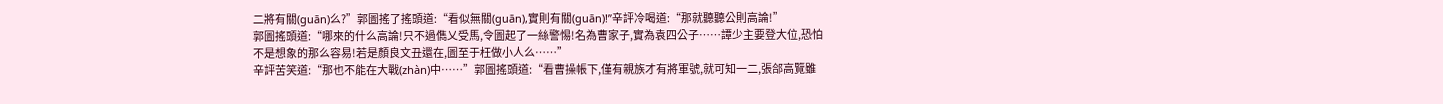二將有關(guān)么?”郭圖搖了搖頭道:“看似無關(guān),實則有關(guān)!”辛評冷喝道:“那就聽聽公則高論!”
郭圖搖頭道:“哪來的什么高論!只不過儁乂受馬,令圖起了一絲警惕!名為曹家子,實為袁四公子……譚少主要登大位,恐怕不是想象的那么容易!若是顏良文丑還在,圖至于枉做小人么……”
辛評苦笑道:“那也不能在大戰(zhàn)中……”郭圖搖頭道:“看曹操帳下,僅有親族才有將軍號,就可知一二,張郃高覽雖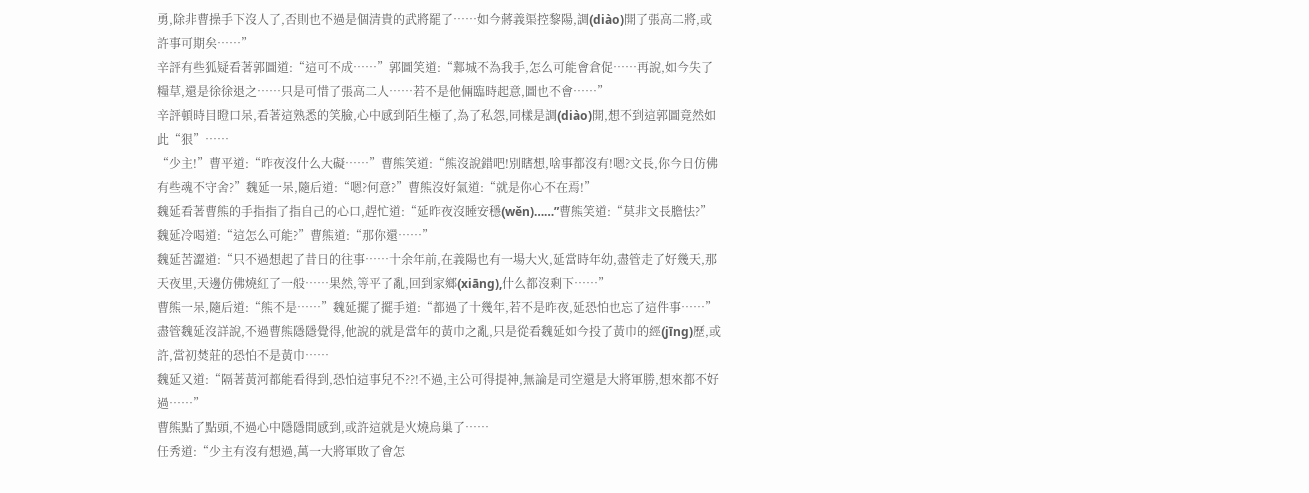勇,除非曹操手下沒人了,否則也不過是個清貴的武將罷了……如今蔣義渠控黎陽,調(diào)開了張高二將,或許事可期矣……”
辛評有些狐疑看著郭圖道:“這可不成……”郭圖笑道:“鄴城不為我手,怎么可能會倉促……再說,如今失了糧草,還是徐徐退之……只是可惜了張高二人……若不是他倆臨時起意,圖也不會……”
辛評頓時目瞪口呆,看著這熟悉的笑臉,心中感到陌生極了,為了私怨,同樣是調(diào)開,想不到這郭圖竟然如此“狠”……
“少主!”曹平道:“昨夜沒什么大礙……”曹熊笑道:“熊沒說錯吧!別瞎想,啥事都沒有!嗯?文長,你今日仿佛有些魂不守舍?”魏延一呆,隨后道:“嗯?何意?”曹熊沒好氣道:“就是你心不在焉!”
魏延看著曹熊的手指指了指自己的心口,趕忙道:“延昨夜沒睡安穩(wěn)……”曹熊笑道:“莫非文長膽怯?”魏延冷喝道:“這怎么可能?”曹熊道:“那你還……”
魏延苦澀道:“只不過想起了昔日的往事……十余年前,在義陽也有一場大火,延當時年幼,盡管走了好幾天,那天夜里,天邊仿佛燒紅了一般……果然,等平了亂,回到家鄉(xiāng),什么都沒剩下……”
曹熊一呆,隨后道:“熊不是……”魏延擺了擺手道:“都過了十幾年,若不是昨夜,延恐怕也忘了這件事……”
盡管魏延沒詳說,不過曹熊隱隱覺得,他說的就是當年的黃巾之亂,只是從看魏延如今投了黃巾的經(jīng)歷,或許,當初焚莊的恐怕不是黃巾……
魏延又道:“隔著黃河都能看得到,恐怕這事兒不??!不過,主公可得提神,無論是司空還是大將軍勝,想來都不好過……”
曹熊點了點頭,不過心中隱隱間感到,或許這就是火燒烏巢了……
任秀道:“少主有沒有想過,萬一大將軍敗了會怎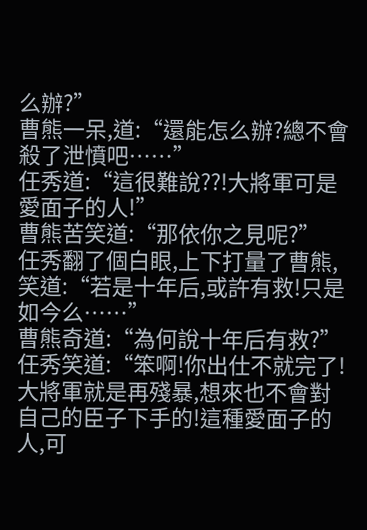么辦?”
曹熊一呆,道:“還能怎么辦?總不會殺了泄憤吧……”
任秀道:“這很難說??!大將軍可是愛面子的人!”
曹熊苦笑道:“那依你之見呢?”
任秀翻了個白眼,上下打量了曹熊,笑道:“若是十年后,或許有救!只是如今么……”
曹熊奇道:“為何說十年后有救?”
任秀笑道:“笨啊!你出仕不就完了!大將軍就是再殘暴,想來也不會對自己的臣子下手的!這種愛面子的人,可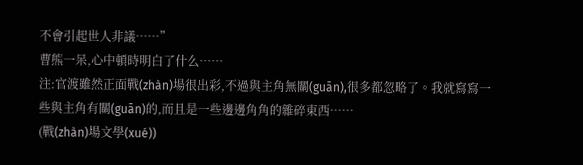不會引起世人非議……”
曹熊一呆,心中頓時明白了什么……
注:官渡雖然正面戰(zhàn)場很出彩,不過與主角無關(guān),很多都忽略了。我就寫寫一些與主角有關(guān)的,而且是一些邊邊角角的雜碎東西……
(戰(zhàn)場文學(xué))